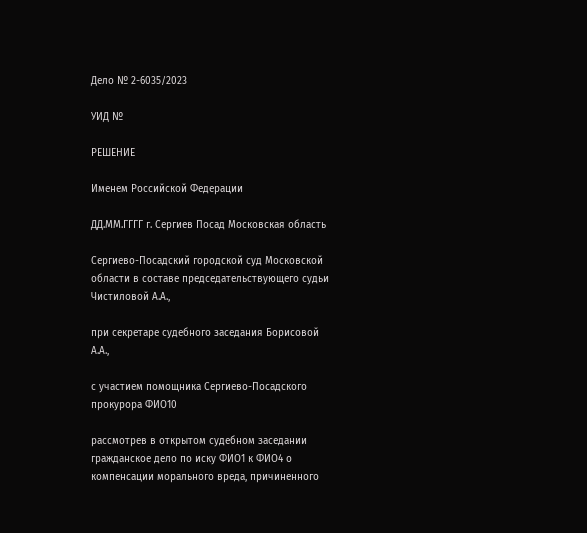Дело № 2-6035/2023

УИД №

РЕШЕНИЕ

Именем Российской Федерации

ДД.ММ.ГГГГ г. Сергиев Посад Московская область

Сергиево-Посадский городской суд Московской области в составе председательствующего судьи Чистиловой А.А.,

при секретаре судебного заседания Борисовой А.А.,

с участием помощника Сергиево-Посадского прокурора ФИО10

рассмотрев в открытом судебном заседании гражданское дело по иску ФИО1 к ФИО4 о компенсации морального вреда, причиненного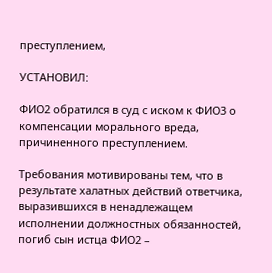преступлением,

УСТАНОВИЛ:

ФИО2 обратился в суд с иском к ФИО3 о компенсации морального вреда, причиненного преступлением.

Требования мотивированы тем, что в результате халатных действий ответчика, выразившихся в ненадлежащем исполнении должностных обязанностей, погиб сын истца ФИО2 –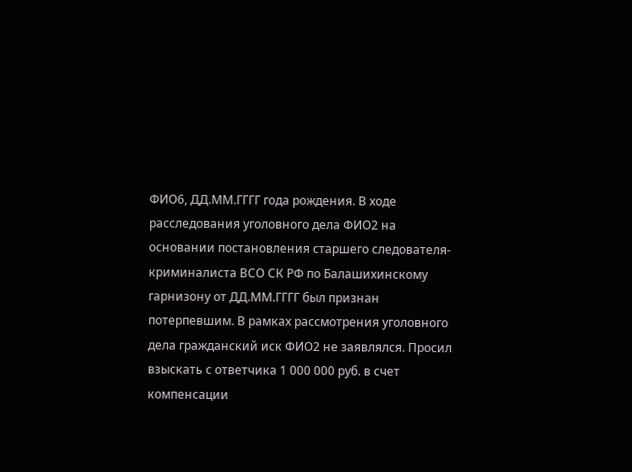ФИО6, ДД.ММ.ГГГГ года рождения. В ходе расследования уголовного дела ФИО2 на основании постановления старшего следователя-криминалиста ВСО СК РФ по Балашихинскому гарнизону от ДД.ММ.ГГГГ был признан потерпевшим. В рамках рассмотрения уголовного дела гражданский иск ФИО2 не заявлялся. Просил взыскать с ответчика 1 000 000 руб. в счет компенсации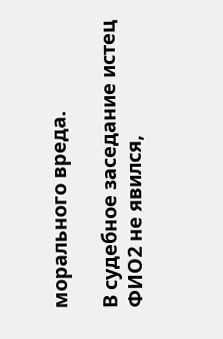морального вреда.

В судебное заседание истец ФИО2 не явился,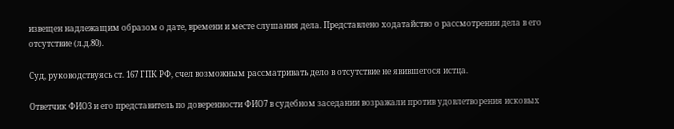извещен надлежащим образом о дате, времени и месте слушания дела. Представлено ходатайство о рассмотрении дела в его отсутствие (л.д.80).

Суд, руководствуясь ст. 167 ГПК РФ, счел возможным рассматривать дело в отсутствие не явившегося истца.

Ответчик ФИО3 и его представитель по доверенности ФИО7 в судебном заседании возражали против удовлетворения исковых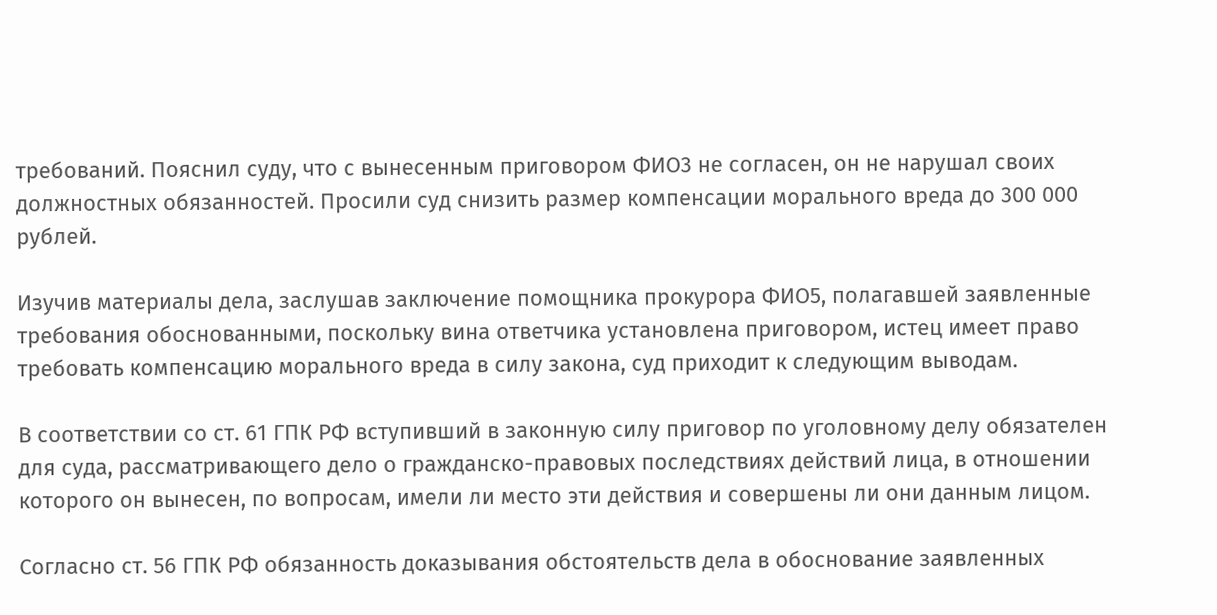требований. Пояснил суду, что с вынесенным приговором ФИО3 не согласен, он не нарушал своих должностных обязанностей. Просили суд снизить размер компенсации морального вреда до 300 000 рублей.

Изучив материалы дела, заслушав заключение помощника прокурора ФИО5, полагавшей заявленные требования обоснованными, поскольку вина ответчика установлена приговором, истец имеет право требовать компенсацию морального вреда в силу закона, суд приходит к следующим выводам.

В соответствии со ст. 61 ГПК РФ вступивший в законную силу приговор по уголовному делу обязателен для суда, рассматривающего дело о гражданско-правовых последствиях действий лица, в отношении которого он вынесен, по вопросам, имели ли место эти действия и совершены ли они данным лицом.

Согласно ст. 56 ГПК РФ обязанность доказывания обстоятельств дела в обоснование заявленных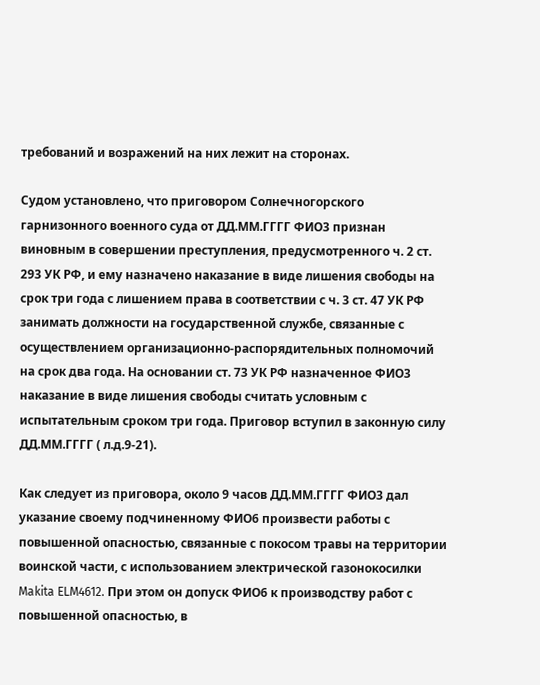требований и возражений на них лежит на сторонах.

Судом установлено, что приговором Солнечногорского гарнизонного военного суда от ДД.ММ.ГГГГ ФИО3 признан виновным в совершении преступления, предусмотренного ч. 2 ст. 293 УК РФ, и ему назначено наказание в виде лишения свободы на срок три года с лишением права в соответствии с ч. 3 ст. 47 УК РФ занимать должности на государственной службе, связанные с осуществлением организационно-распорядительных полномочий на срок два года. На основании ст. 73 УК РФ назначенное ФИО3 наказание в виде лишения свободы считать условным с испытательным сроком три года. Приговор вступил в законную силу ДД.ММ.ГГГГ ( л.д.9-21).

Как следует из приговора, около 9 часов ДД.ММ.ГГГГ ФИО3 дал указание своему подчиненному ФИО6 произвести работы с повышенной опасностью, связанные с покосом травы на территории воинской части, с использованием электрической газонокосилки Makita ELM4612. При этом он допуск ФИО6 к производству работ с повышенной опасностью, в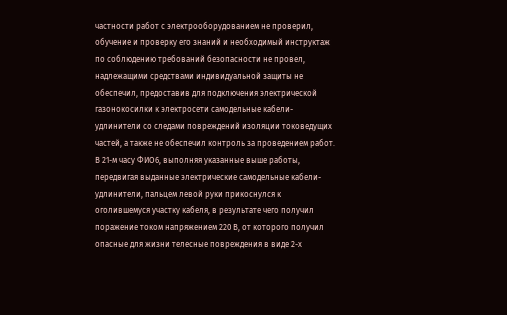частности работ с электрооборудованием не проверил, обучение и проверку его знаний и необходимый инструктаж по соблюдению требований безопасности не провел, надлежащими средствами индивидуальной защиты не обеспечил, предоставив для подключения электрической газонокосилки к электросети самодельные кабели-удлинители со следами повреждений изоляции токоведущих частей, а также не обеспечил контроль за проведением работ. В 21-м часу ФИО6, выполняя указанные выше работы, передвигая выданные электрические самодельные кабели-удлинители, пальцем левой руки прикоснулся к оголившемуся участку кабеля, в результате чего получил поражение током напряжением 220 В, от которого получил опасные для жизни телесные повреждения в виде 2-х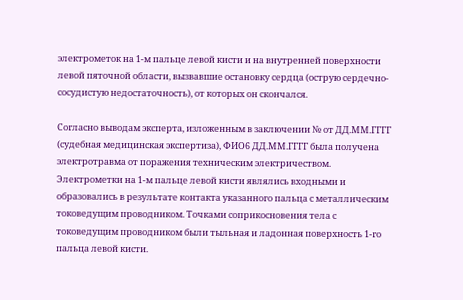электрометок на 1-м пальце левой кисти и на внутренней поверхности левой пяточной области, вызвавшие остановку сердца (острую сердечно-сосудистую недостаточность), от которых он скончался.

Согласно выводам эксперта, изложенным в заключении № от ДД.ММ.ГГГГ (судебная медицинская экспертиза), ФИО6 ДД.ММ.ГГГГ была получена электротравма от поражения техническим электричеством. Электрометки на 1-м пальце левой кисти являлись входными и образовались в результате контакта указанного пальца с металлическим токоведущим проводником. Точками соприкосновения тела с токоведущим проводником были тыльная и ладонная поверхность 1-го пальца левой кисти.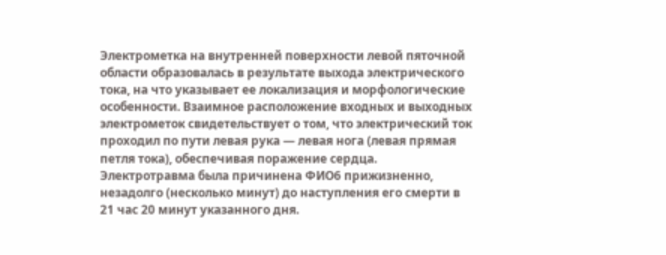Электрометка на внутренней поверхности левой пяточной области образовалась в результате выхода электрического тока, на что указывает ее локализация и морфологические особенности. Взаимное расположение входных и выходных электрометок свидетельствует о том, что электрический ток проходил по пути левая рука — левая нога (левая прямая петля тока), обеспечивая поражение сердца. Электротравма была причинена ФИО6 прижизненно, незадолго (несколько минут) до наступления его смерти в 21 час 20 минут указанного дня.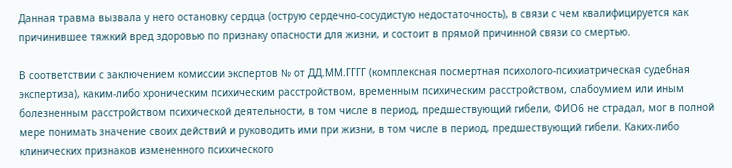Данная травма вызвала у него остановку сердца (острую сердечно-сосудистую недостаточность), в связи с чем квалифицируется как причинившее тяжкий вред здоровью по признаку опасности для жизни, и состоит в прямой причинной связи со смертью.

В соответствии с заключением комиссии экспертов № от ДД.ММ.ГГГГ (комплексная посмертная психолого-психиатрическая судебная экспертиза), каким-либо хроническим психическим расстройством, временным психическим расстройством, слабоумием или иным болезненным расстройством психической деятельности, в том числе в период, предшествующий гибели, ФИО6 не страдал, мог в полной мере понимать значение своих действий и руководить ими при жизни, в том числе в период, предшествующий гибели. Каких-либо клинических признаков измененного психического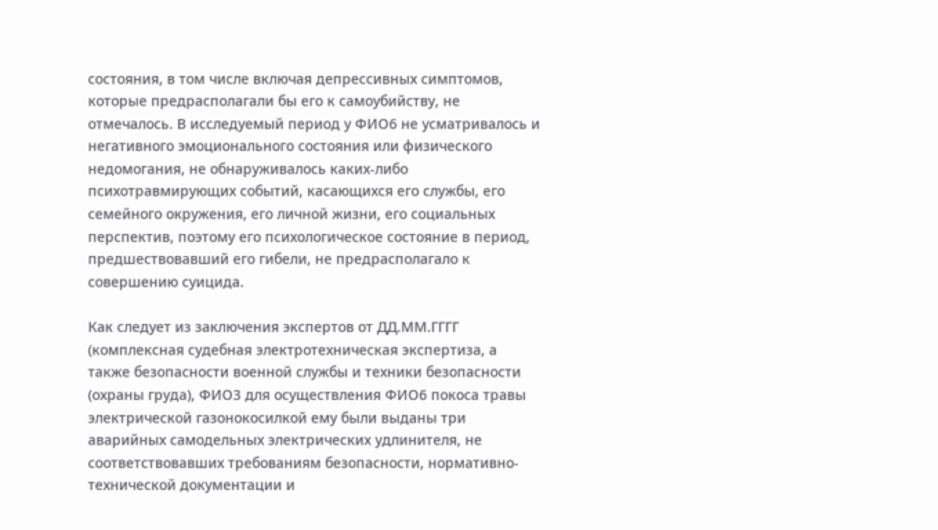состояния, в том числе включая депрессивных симптомов, которые предрасполагали бы его к самоубийству, не отмечалось. В исследуемый период у ФИО6 не усматривалось и негативного эмоционального состояния или физического недомогания, не обнаруживалось каких-либо психотравмирующих событий, касающихся его службы, его семейного окружения, его личной жизни, его социальных перспектив, поэтому его психологическое состояние в период, предшествовавший его гибели, не предрасполагало к совершению суицида.

Как следует из заключения экспертов от ДД.ММ.ГГГГ (комплексная судебная электротехническая экспертиза, а также безопасности военной службы и техники безопасности (охраны груда), ФИО3 для осуществления ФИО6 покоса травы электрической газонокосилкой ему были выданы три аварийных самодельных электрических удлинителя, не соответствовавших требованиям безопасности, нормативно-технической документации и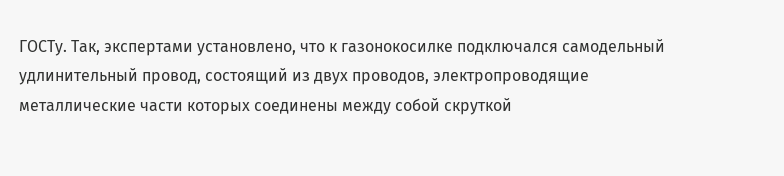ГОСТу. Так, экспертами установлено, что к газонокосилке подключался самодельный удлинительный провод, состоящий из двух проводов, электропроводящие металлические части которых соединены между собой скруткой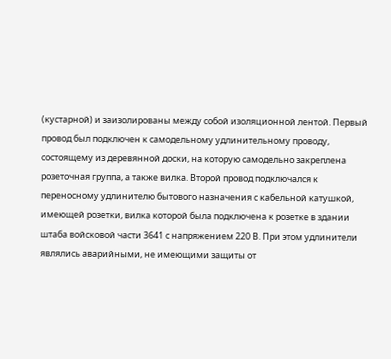(кустарной) и заизолированы между собой изоляционной лентой. Первый провод был подключен к самодельному удлинительному проводу, состоящему из деревянной доски, на которую самодельно закреплена розеточная группа, а также вилка. Второй провод подключался к переносному удлинителю бытового назначения с кабельной катушкой, имеющей розетки, вилка которой была подключена к розетке в здании штаба войсковой части 3641 с напряжением 220 В. При этом удлинители являлись аварийными, не имеющими защиты от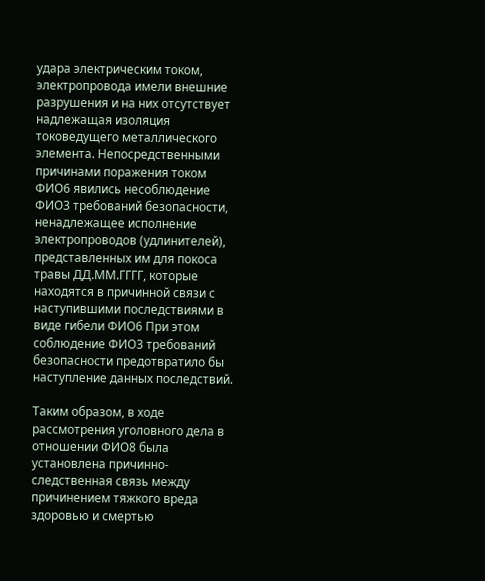удара электрическим током, электропровода имели внешние разрушения и на них отсутствует надлежащая изоляция токоведущего металлического элемента. Непосредственными причинами поражения током ФИО6 явились несоблюдение ФИО3 требований безопасности, ненадлежащее исполнение электропроводов (удлинителей), представленных им для покоса травы ДД.ММ.ГГГГ, которые находятся в причинной связи с наступившими последствиями в виде гибели ФИО6 При этом соблюдение ФИО3 требований безопасности предотвратило бы наступление данных последствий.

Таким образом, в ходе рассмотрения уголовного дела в отношении ФИО8 была установлена причинно-следственная связь между причинением тяжкого вреда здоровью и смертью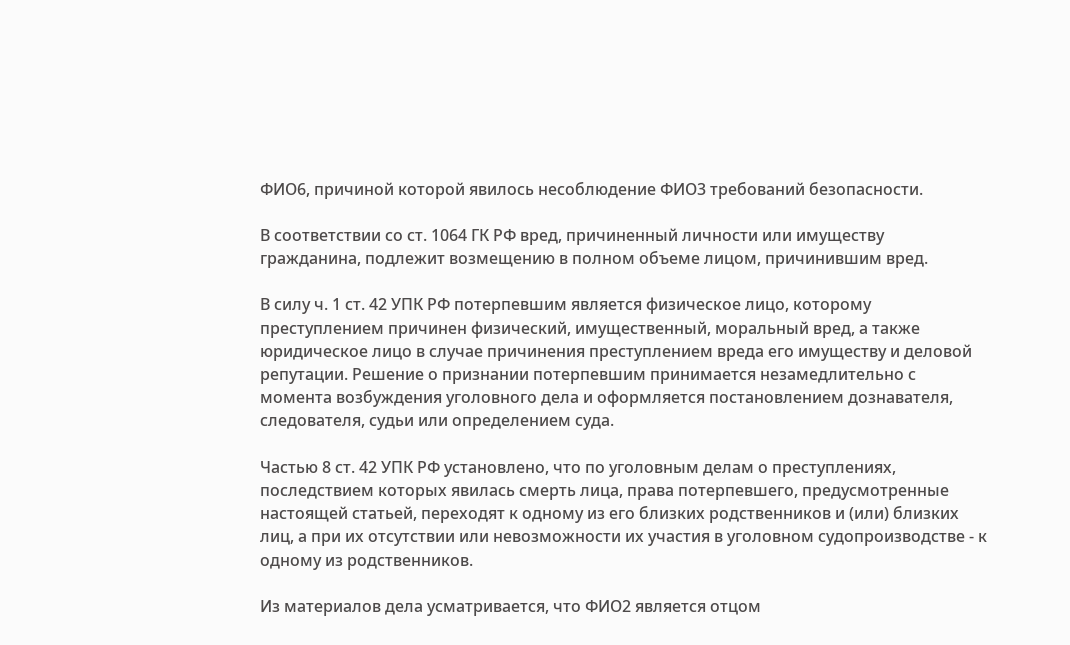ФИО6, причиной которой явилось несоблюдение ФИО3 требований безопасности.

В соответствии со ст. 1064 ГК РФ вред, причиненный личности или имуществу гражданина, подлежит возмещению в полном объеме лицом, причинившим вред.

В силу ч. 1 ст. 42 УПК РФ потерпевшим является физическое лицо, которому преступлением причинен физический, имущественный, моральный вред, а также юридическое лицо в случае причинения преступлением вреда его имуществу и деловой репутации. Решение о признании потерпевшим принимается незамедлительно с момента возбуждения уголовного дела и оформляется постановлением дознавателя, следователя, судьи или определением суда.

Частью 8 ст. 42 УПК РФ установлено, что по уголовным делам о преступлениях, последствием которых явилась смерть лица, права потерпевшего, предусмотренные настоящей статьей, переходят к одному из его близких родственников и (или) близких лиц, а при их отсутствии или невозможности их участия в уголовном судопроизводстве - к одному из родственников.

Из материалов дела усматривается, что ФИО2 является отцом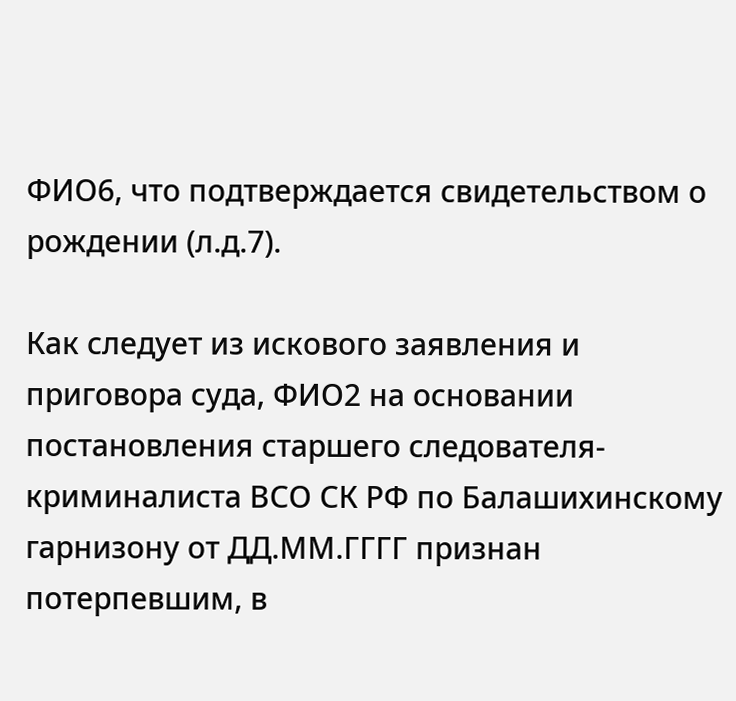ФИО6, что подтверждается свидетельством о рождении (л.д.7).

Как следует из искового заявления и приговора суда, ФИО2 на основании постановления старшего следователя-криминалиста ВСО СК РФ по Балашихинскому гарнизону от ДД.ММ.ГГГГ признан потерпевшим, в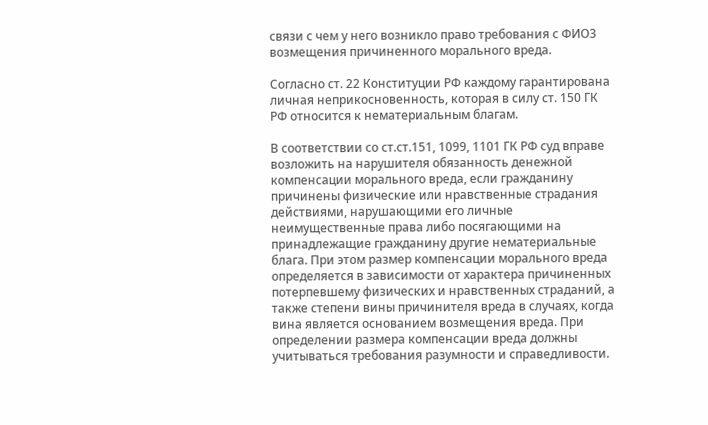связи с чем у него возникло право требования с ФИО3 возмещения причиненного морального вреда.

Согласно ст. 22 Конституции РФ каждому гарантирована личная неприкосновенность, которая в силу ст. 150 ГК РФ относится к нематериальным благам.

В соответствии со ст.ст.151, 1099, 1101 ГК РФ суд вправе возложить на нарушителя обязанность денежной компенсации морального вреда, если гражданину причинены физические или нравственные страдания действиями, нарушающими его личные неимущественные права либо посягающими на принадлежащие гражданину другие нематериальные блага. При этом размер компенсации морального вреда определяется в зависимости от характера причиненных потерпевшему физических и нравственных страданий, а также степени вины причинителя вреда в случаях, когда вина является основанием возмещения вреда. При определении размера компенсации вреда должны учитываться требования разумности и справедливости.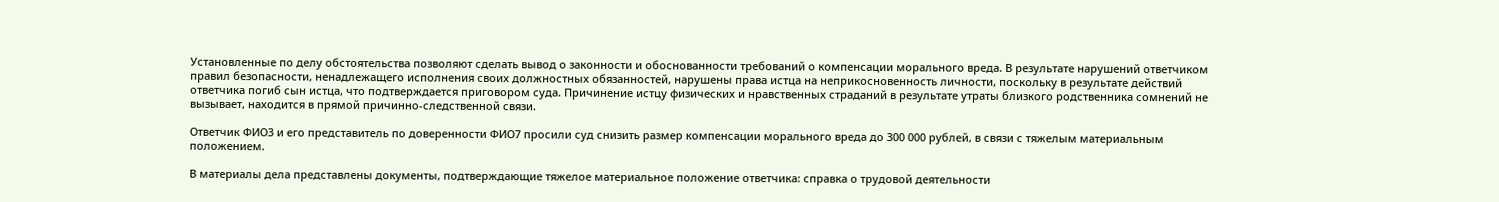Установленные по делу обстоятельства позволяют сделать вывод о законности и обоснованности требований о компенсации морального вреда. В результате нарушений ответчиком правил безопасности, ненадлежащего исполнения своих должностных обязанностей, нарушены права истца на неприкосновенность личности, поскольку в результате действий ответчика погиб сын истца, что подтверждается приговором суда. Причинение истцу физических и нравственных страданий в результате утраты близкого родственника сомнений не вызывает, находится в прямой причинно-следственной связи.

Ответчик ФИО3 и его представитель по доверенности ФИО7 просили суд снизить размер компенсации морального вреда до 300 000 рублей, в связи с тяжелым материальным положением.

В материалы дела представлены документы, подтверждающие тяжелое материальное положение ответчика: справка о трудовой деятельности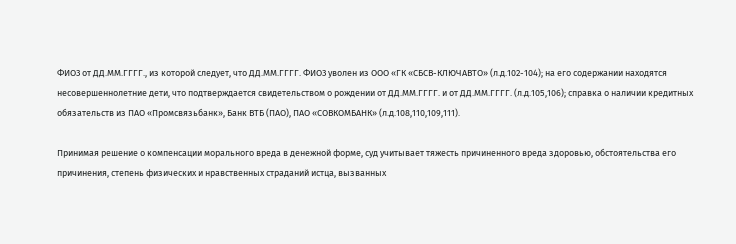ФИО3 от ДД.ММ.ГГГГ., из которой следует, что ДД.ММ.ГГГГ. ФИО3 уволен из ООО «ГК «СБСВ-КЛЮЧАВТО» (л.д.102-104); на его содержании находятся несовершеннолетние дети, что подтверждается свидетельством о рождении от ДД.ММ.ГГГГ. и от ДД.ММ.ГГГГ. (л.д.105,106); справка о наличии кредитных обязательств из ПАО «Промсвязьбанк», Банк ВТБ (ПАО), ПАО «СОВКОМБАНК» (л.д.108,110,109,111).

Принимая решение о компенсации морального вреда в денежной форме, суд учитывает тяжесть причиненного вреда здоровью, обстоятельства его причинения, степень физических и нравственных страданий истца, вызванных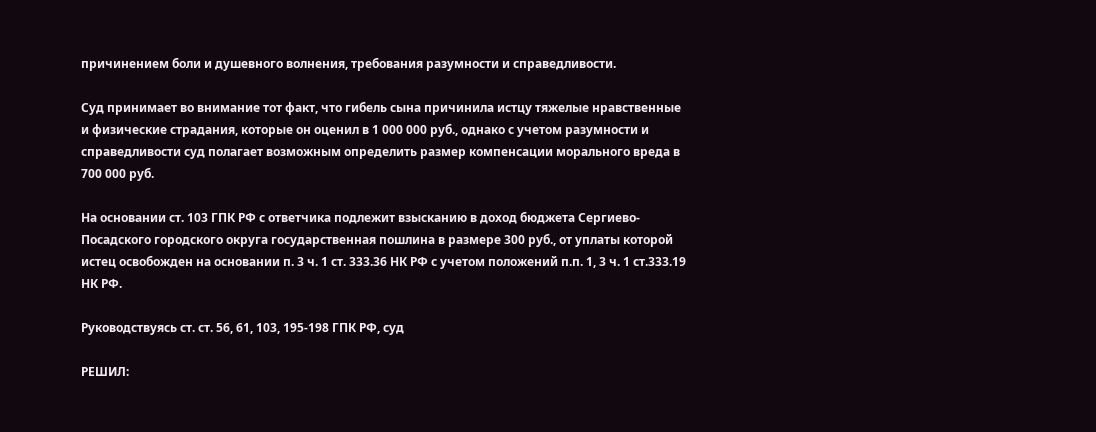причинением боли и душевного волнения, требования разумности и справедливости.

Суд принимает во внимание тот факт, что гибель сына причинила истцу тяжелые нравственные и физические страдания, которые он оценил в 1 000 000 руб., однако с учетом разумности и справедливости суд полагает возможным определить размер компенсации морального вреда в 700 000 руб.

На основании ст. 103 ГПК РФ с ответчика подлежит взысканию в доход бюджета Сергиево-Посадского городского округа государственная пошлина в размере 300 руб., от уплаты которой истец освобожден на основании п. 3 ч. 1 ст. 333.36 НК РФ с учетом положений п.п. 1, 3 ч. 1 ст.333.19 НК РФ.

Руководствуясь ст. ст. 56, 61, 103, 195-198 ГПК РФ, суд

РЕШИЛ: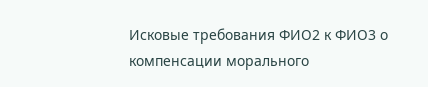Исковые требования ФИО2 к ФИО3 о компенсации морального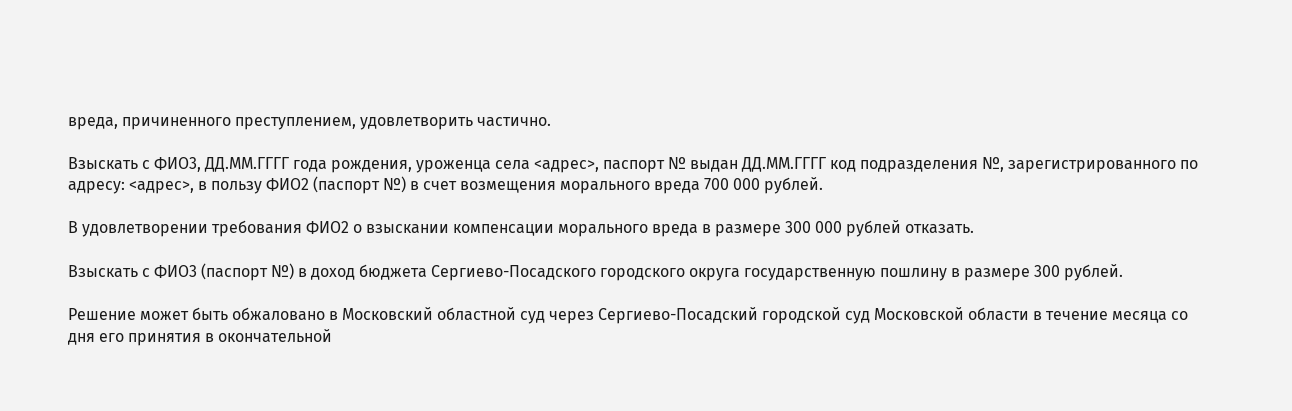вреда, причиненного преступлением, удовлетворить частично.

Взыскать с ФИО3, ДД.ММ.ГГГГ года рождения, уроженца села <адрес>, паспорт № выдан ДД.ММ.ГГГГ код подразделения №, зарегистрированного по адресу: <адрес>, в пользу ФИО2 (паспорт №) в счет возмещения морального вреда 700 000 рублей.

В удовлетворении требования ФИО2 о взыскании компенсации морального вреда в размере 300 000 рублей отказать.

Взыскать с ФИО3 (паспорт №) в доход бюджета Сергиево-Посадского городского округа государственную пошлину в размере 300 рублей.

Решение может быть обжаловано в Московский областной суд через Сергиево-Посадский городской суд Московской области в течение месяца со дня его принятия в окончательной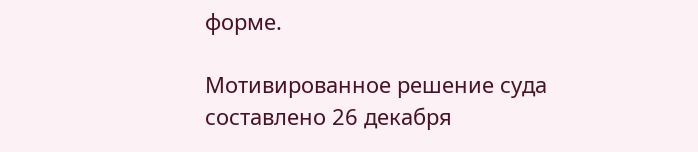форме.

Мотивированное решение суда составлено 26 декабря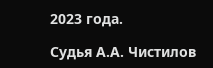2023 года.

Судья А.А. Чистилов